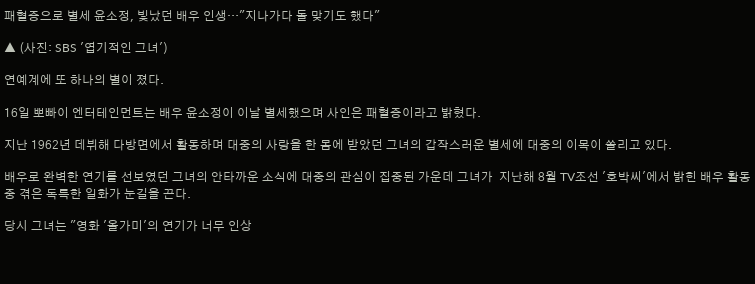패혈증으로 별세 윤소정, 빛났던 배우 인생…"지나가다 돌 맞기도 했다"

▲ (사진: SBS '엽기적인 그녀')

연예계에 또 하나의 별이 졌다.

16일 뽀빠이 엔터테인먼트는 배우 윤소정이 이날 별세했으며 사인은 패혈증이라고 밝혔다.

지난 1962년 데뷔해 다방면에서 활동하며 대중의 사랑을 한 몸에 받았던 그녀의 갑작스러운 별세에 대중의 이목이 쏠리고 있다.

배우로 완벽한 연기를 선보였던 그녀의 안타까운 소식에 대중의 관심이 집중된 가운데 그녀가  지난해 8월 TV조선 '호박씨'에서 밝힌 배우 활동 중 겪은 독특한 일화가 눈길을 끈다.

당시 그녀는 "영화 '올가미'의 연기가 너무 인상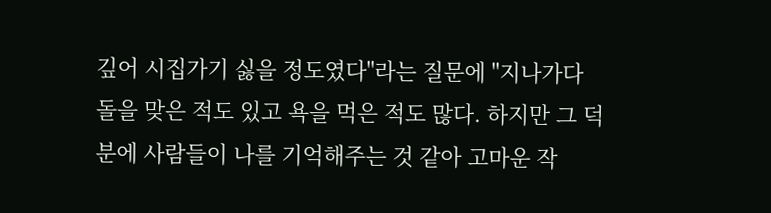깊어 시집가기 싫을 정도였다"라는 질문에 "지나가다 돌을 맞은 적도 있고 욕을 먹은 적도 많다. 하지만 그 덕분에 사람들이 나를 기억해주는 것 같아 고마운 작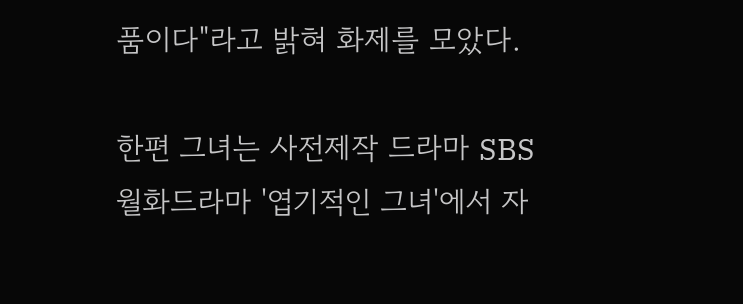품이다"라고 밝혀 화제를 모았다.

한편 그녀는 사전제작 드라마 SBS 월화드라마 '엽기적인 그녀'에서 자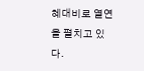혜대비로 열연을 펼치고 있다.